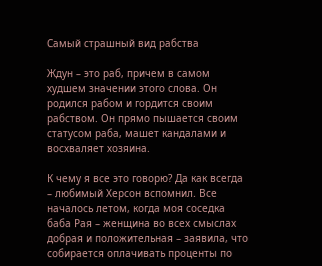Самый страшный вид рабства

Ждун – это раб, причем в самом худшем значении этого слова. Он родился рабом и гордится своим рабством. Он прямо пышается своим статусом раба, машет кандалами и восхваляет хозяина.

К чему я все это говорю? Да как всегда – любимый Херсон вспомнил. Все началось летом, когда моя соседка баба Рая – женщина во всех смыслах добрая и положительная – заявила, что собирается оплачивать проценты по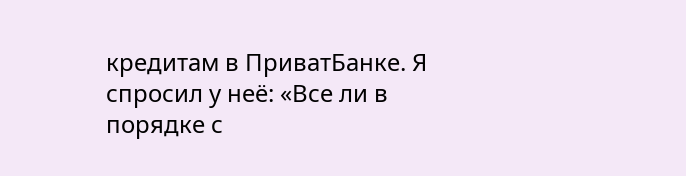кредитам в ПриватБанке. Я спросил у неё: «Все ли в порядке с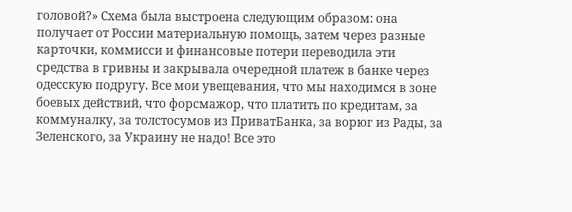головой?» Схема была выстроена следующим образом: она получает от России материальную помощь, затем через разные карточки, коммисси и финансовые потери переводила эти средства в гривны и закрывала очередной платеж в банке через одесскую подругу. Все мои увещевания, что мы находимся в зоне боевых действий, что форсмажор, что платить по кредитам, за коммуналку, за толстосумов из ПриватБанка, за ворюг из Рады, за Зеленского, за Украину не надо! Все это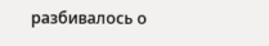разбивалось о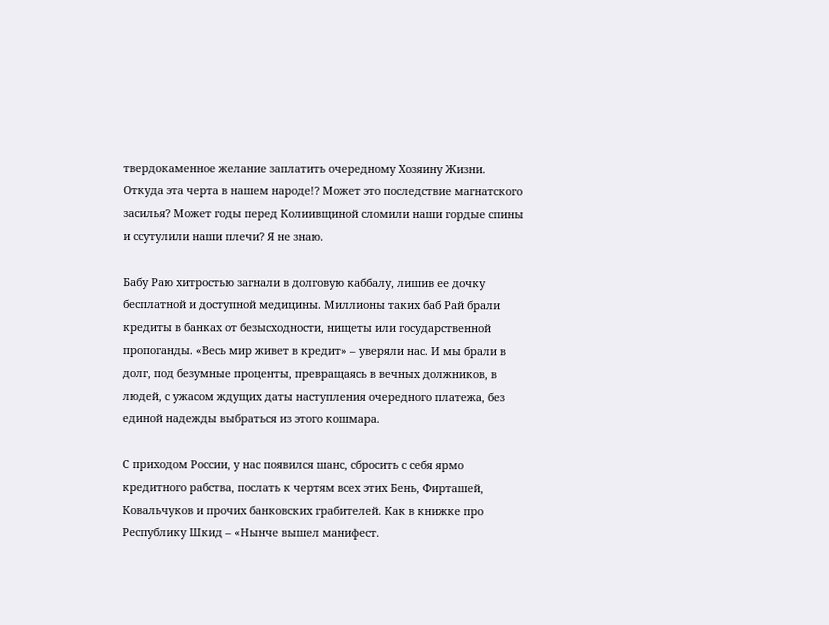твердокаменное желание заплатить очередному Хозяину Жизни. Откуда эта черта в нашем народе!? Может это последствие магнатского засилья? Может годы перед Колиивщиной сломили наши гордые спины и ссутулили наши плечи? Я не знаю.

Бабу Раю хитростью загнали в долговую каббалу, лишив ее дочку бесплатной и доступной медицины. Миллионы таких баб Рай брали кредиты в банках от безысходности, нищеты или государственной пропоганды. «Весь мир живет в кредит» – уверяли нас. И мы брали в долг, под безумные проценты, превращаясь в вечных должников, в людей, с ужасом ждущих даты наступления очередного платежа, без единой надежды выбраться из этого кошмара.

С приходом России, у нас появился шанс, сбросить с себя ярмо кредитного рабства, послать к чертям всех этих Бень, Фирташей, Ковальчуков и прочих банковских грабителей. Как в книжке про Республику Шкид – «Нынче вышел манифест.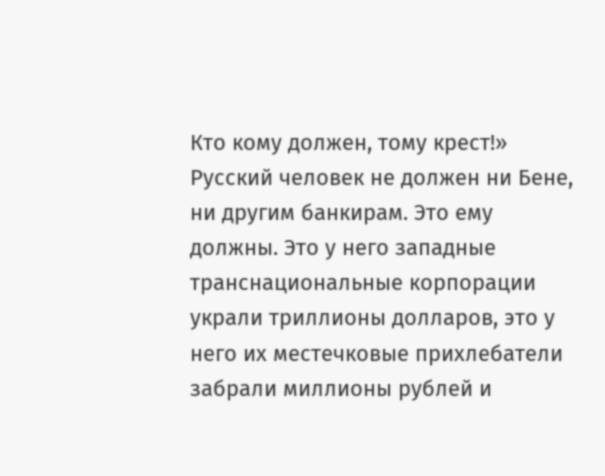Кто кому должен, тому крест!» Русский человек не должен ни Бене, ни другим банкирам. Это ему должны. Это у него западные транснациональные корпорации украли триллионы долларов, это у него их местечковые прихлебатели забрали миллионы рублей и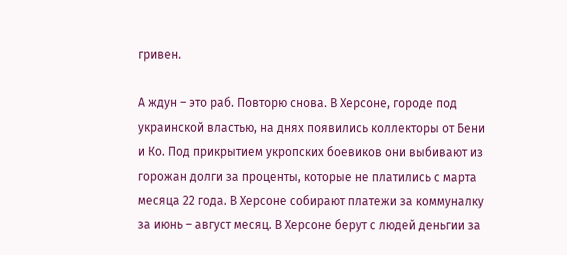гривен.

А ждун – это раб. Повторю снова. В Херсоне, городе под украинской властью, на днях появились коллекторы от Бени и Ко. Под прикрытием укропских боевиков они выбивают из горожан долги за проценты, которые не платились с марта месяца 22 года. В Херсоне собирают платежи за коммуналку за июнь – август месяц. В Херсоне берут с людей деньгии за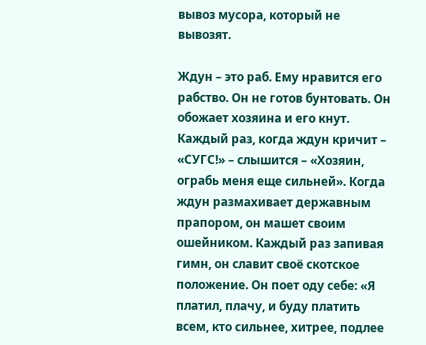вывоз мусора, который не вывозят.

Ждун – это раб. Ему нравится его рабство. Он не готов бунтовать. Он обожает хозяина и его кнут. Каждый раз, когда ждун кричит – «СУГС!» – слышится – «Хозяин, ограбь меня еще сильней». Когда ждун размахивает державным прапором, он машет своим ошейником. Каждый раз запивая гимн, он славит своё скотское положение. Он поет оду себе: «Я платил, плачу, и буду платить всем, кто сильнее, хитрее, подлее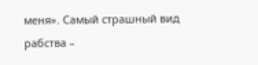меня». Самый страшный вид рабства –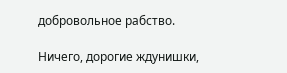добровольное рабство.

Ничего, дорогие ждунишки,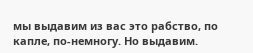мы выдавим из вас это рабство, по капле, по-немногу. Но выдавим.